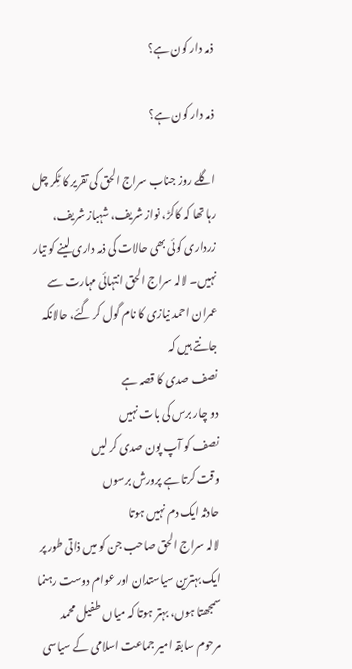ذمہ دار کون ہے؟

ذمہ دار کون ہے؟

اگلے روز جناب سراج الحق کی تقریر کا ٹِکر چل رہا تھا کہ کاکڑ، نواز شریف، شہباز شریف، زرداری کوئی بھی حالات کی ذمہ داری لینے کو تیار نہیں۔ لالہ سراج الحق انتہائی مہارت سے عمران احمد نیازی کا نام گول کر گئے، حالانکہ جانتے ہیں کہ
نصف صدی کا قصہ ہے
دو چار برس کی بات نہیں
نصف کو آپ پون صدی کر لیں
وقت کرتا ہے پرورش برسوں
حادثہ ایک دم نہیں ہوتا
لالہ سراج الحق صاحب جن کو میں ذاتی طور پر ایک بہترین سیاستدان اور عوام دوست رہنما سمجھتا ہوں، بہتر ہوتا کہ میاں طفیل محمد مرحوم سابقہ امیر جماعت اسلامی کے سیاسی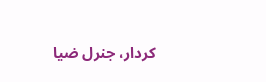کردار، جنرل ضیا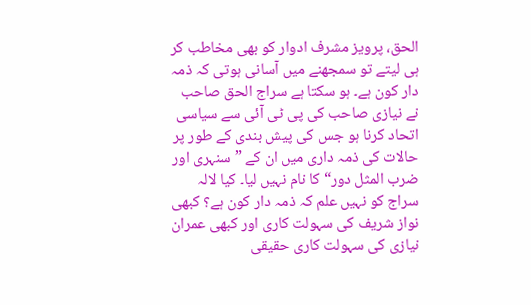الحق، پرویز مشرف ادوار کو بھی مخاطب کر ہی لیتے تو سمجھنے میں آسانی ہوتی کہ ذمہ دار کون ہے۔ ہو سکتا ہے سراج الحق صاحب نے نیازی صاحب کی پی ٹی آئی سے سیاسی اتحاد کرنا ہو جس کی پیش بندی کے طور پر حالات کی ذمہ داری میں ان کے ”سنہری اور ضرب المثل دور“ کا نام نہیں لیا۔ کیا لالہ سراج کو نہیں علم کہ ذمہ دار کون ہے؟ کبھی نواز شریف کی سہولت کاری اور کبھی عمران نیازی کی سہولت کاری حقیقی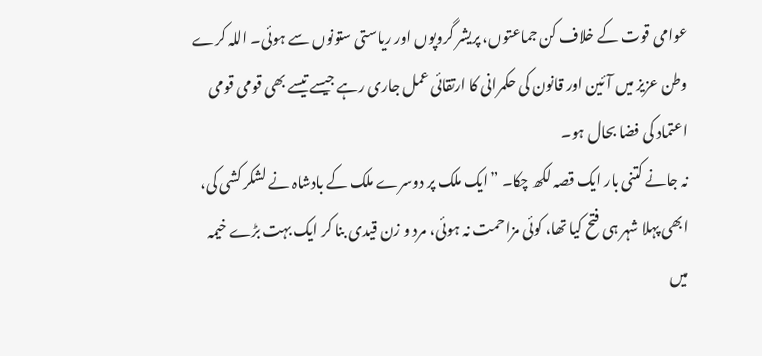عوامی قوت کے خلاف کن جماعتوں، پریشر گروپوں اور ریاستی ستونوں سے ہوئی۔ اللہ کرے وطن عزیز میں آئین اور قانون کی حکمرانی کا ارتقائی عمل جاری رہے جیسے تیسے بھی قومی قومی اعتماد کی فضا بحال ہو۔
نہ جانے کتنی بار ایک قصہ لکھ چکا۔ ”ایک ملک پر دوسرے ملک کے بادشاہ نے لشکر کشی کی، ابھی پہلا شہر ہی فتح کیا تھا، کوئی مزاحمت نہ ہوئی، مرد و زن قیدی بنا کر ایک بہت بڑے خیمہ میں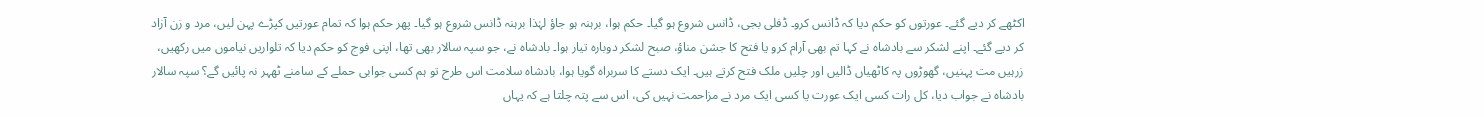اکٹھے کر دیے گئے۔ عورتوں کو حکم دیا کہ ڈانس کرو۔ ڈفلی بجی، ڈانس شروع ہو گیا۔ حکم ہوا، برہنہ ہو جاؤ لہٰذا برہنہ ڈانس شروع ہو گیا۔ پھر حکم ہوا کہ تمام عورتیں کپڑے پہن لیں، مرد و زن آزاد کر دیے گئے۔ اپنے لشکر سے بادشاہ نے کہا تم بھی آرام کرو یا فتح کا جشن مناؤ، صبح لشکر دوبارہ تیار ہوا۔ بادشاہ نے، جو سپہ سالار بھی تھا، اپنی فوج کو حکم دیا کہ تلواریں نیاموں میں رکھیں، زرہیں مت پہنیں، گھوڑوں پہ کاٹھیاں ڈالیں اور چلیں ملک فتح کرتے ہیں۔ ایک دستے کا سربراہ گویا ہوا، بادشاہ سلامت اس طرح تو ہم کسی جوابی حملے کے سامنے ٹھہر نہ پائیں گے؟ سپہ سالار بادشاہ نے جواب دیا، کل رات کسی ایک عورت یا کسی ایک مرد نے مزاحمت نہیں کی، اس سے پتہ چلتا ہے کہ یہاں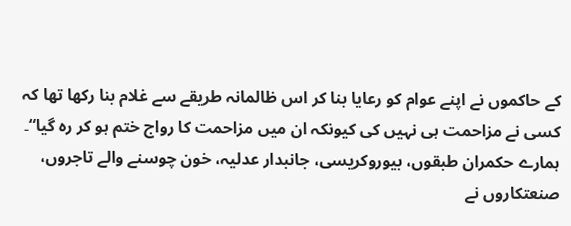کے حاکموں نے اپنے عوام کو رعایا بنا کر اس ظالمانہ طریقے سے غلام بنا رکھا تھا کہ کسی نے مزاحمت ہی نہیں کی کیونکہ ان میں مزاحمت کا رواج ختم ہو کر رہ گیا“۔ ہمارے حکمران طبقوں، بیوروکریسی، جانبدار عدلیہ، خون چوسنے والے تاجروں، صنعتکاروں نے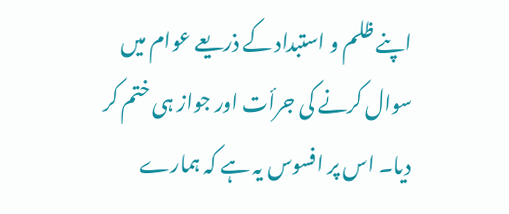اپنے ظلم و استبداد کے ذریعے عوام میں سوال کرنے کی جرأت اور جواز ہی ختم کر دیا۔ اس پر افسوس یہ ہے کہ ہمارے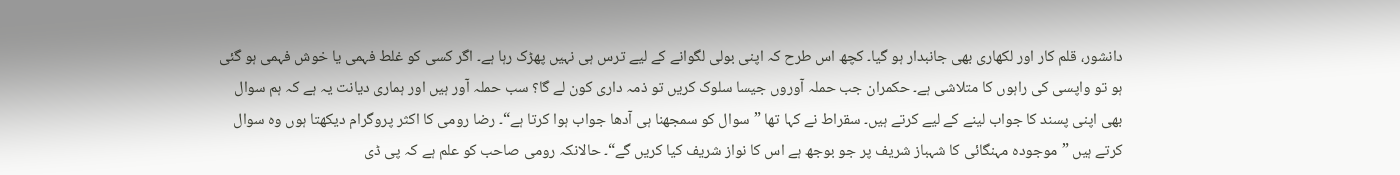دانشور، قلم کار اور لکھاری بھی جانبدار ہو گیا۔ کچھ اس طرح کہ اپنی بولی لگوانے کے لیے ترس ہی نہیں پھڑک رہا ہے۔ اگر کسی کو غلط فہمی یا خوش فہمی ہو گئی ہو تو واپسی کی راہوں کا متلاشی ہے۔ حکمران جب حملہ آوروں جیسا سلوک کریں تو ذمہ داری کون لے گا؟ سب حملہ آور ہیں اور ہماری دیانت یہ ہے کہ ہم سوال بھی اپنی پسند کا جواب لینے کے لیے کرتے ہیں۔ سقراط نے کہا تھا ”سوال کو سمجھنا ہی آدھا جواب ہوا کرتا ہے“۔ رضا رومی کا اکثر پروگرام دیکھتا ہوں وہ سوال کرتے ہیں ”موجودہ مہنگائی کا شہباز شریف پر جو بوجھ ہے اس کا نواز شریف کیا کریں گے“۔ حالانکہ رومی صاحب کو علم ہے کہ پی ڈی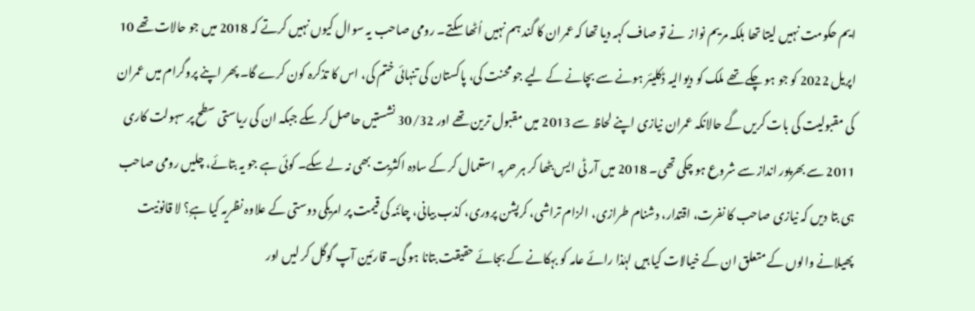ایم حکومت نہیں لیتا تھا بلکہ مریم نواز  نے تو صاف کہہ دیا تھا کہ عمران کا گند ہم نہیں اُٹھا سکتے۔ رومی صاحب یہ سوال کیوں نہیں کرتے کہ 2018 میں جو حالات تھے 10 اپریل 2022 کو جو ہو چکے تھے ملک کو دیوالیہ ڈکلیئر ہونے سے بچانے کے لیے جو محنت کی، پاکستان کی تنہائی ختم کی، اس کا تذکرہ کون کرے گا۔ پھر اپنے پروگرام میں عمران کی مقبولیت کی بات کریں گے حالانکہ عمران نیازی اپنے لحاظ سے 2013 میں مقبول ترین تھے اور 30/32 نشستیں حاصل کر سکے جبکہ ان کی ریاستی سطح پر سہولت کاری 2011 سے بھرپور انداز سے شروع ہو چکی تھی۔ 2018 میں آر ٹی ایس بٹھا کر ہر حربہ استعمال کر کے سادہ اکثریت بھی نہ لے سکے۔ کوئی ہے جو یہ بتائے، چلیں رومی صاحب ہی بتا دیں کہ نیازی صاحب کا نفرت، اقتدار، دشنام طرازی، الزام تراشی، کرپشن پروری، کذب بیانی، چائنہ کی قیمت پر امریکی دوستی کے علاوہ نظریہ کیا ہےِ؟ لا قانونیت پھیلانے والوں کے متعلق ان کے خیالات کیا ہیں لہٰذا رائے عامہ کو بہکانے کے بجائے حقیقت بتانا ہو گی۔ قارئین آپ گوگل کر لیں اور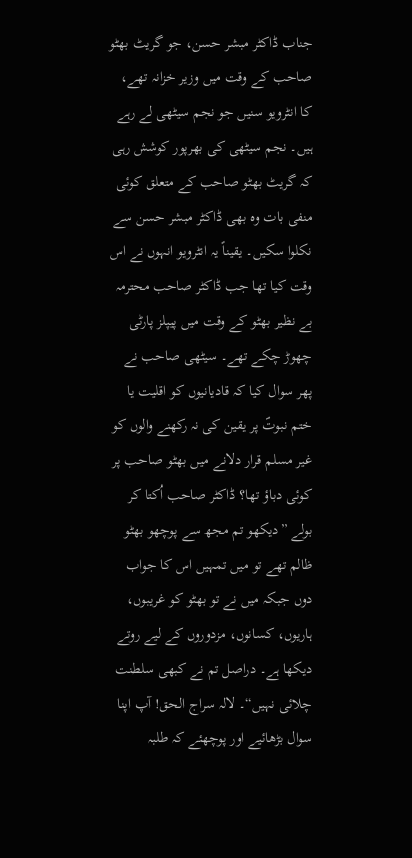جناب ڈاکٹر مبشر حسن، جو گریٹ بھٹو صاحب کے وقت میں وزیر خزانہ تھے، کا انٹرویو سنیں جو نجم سیٹھی لے رہے ہیں۔ نجم سیٹھی کی بھرپور کوشش رہی کہ گریٹ بھٹو صاحب کے متعلق کوئی منفی بات وہ بھی ڈاکٹر مبشر حسن سے نکلوا سکیں۔ یقیناً یہ انٹرویو انہوں نے اس وقت کیا تھا جب ڈاکٹر صاحب محترمہ بے نظیر بھٹو کے وقت میں پیپلز پارٹی چھوڑ چکے تھے۔ سیٹھی صاحب نے پھر سوال کیا کہ قادیانیوں کو اقلیت یا ختم نبوتؐ پر یقین کی نہ رکھنے والوں کو غیر مسلم قرار دلانے میں بھٹو صاحب پر کوئی دباؤ تھا؟ ڈاکٹر صاحب اُکتا کر بولے ”دیکھو تم مجھ سے پوچھو بھٹو ظالم تھے تو میں تمہیں اس کا جواب دوں جبکہ میں نے تو بھٹو کو غریبوں، ہاریوں، کسانوں، مزدوروں کے لیے روتے دیکھا ہے۔ دراصل تم نے کبھی سلطنت چلائی نہیں“۔ لالہ سراج الحق! آپ اپنا سوال بڑھائیے اور پوچھئے کہ طلبہ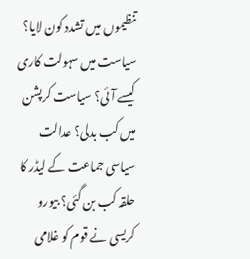تنظیموں میں تشدد کون لایا؟ سیاست میں سہولت کاری کیسے آئی؟ سیاست کرپشن میں کب بدلی؟ عدالت سیاسی جماعت کے لیڈر کا حلقہ کب بن گئی؟ بیورو کریسی نے قوم کو غلامی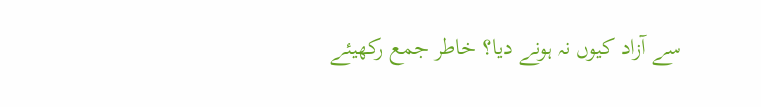سے آزاد کیوں نہ ہونے دیا؟ خاطر جمع رکھیئے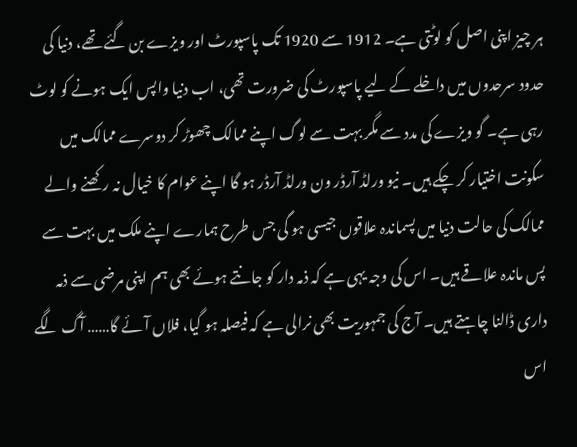ہر چیز اپنی اصل کو لوٹتی ہے۔ 1912 سے 1920 تک پاسپورٹ اور ویزے بن گئے تھے، دنیا کی حدود سرحدوں میں داخلے کے لیے پاسپورٹ کی ضرورت تھی، اب دنیا واپس ایک ہونے کو لوٹ رہی ہے۔ گو ویزے کی مدد سے مگر بہت سے لوگ اپنے ممالک چھوڑ کر دوسرے ممالک میں سکونت اختیار کر چکے ہیں۔ نیو ورلڈ آرڈر ون ورلڈ آرڈر ہو گا اپنے عوام کا خیال نہ رکھنے والے ممالک کی حالت دنیا میں پسماندہ علاقوں جیسی ہو گی جس طرح ہمارے اپنے ملک میں بہت سے پس ماندہ علاقے ہیں۔ اس کی وجہ یہی ہے کہ ذمہ دار کو جانتے ہوئے بھی ہم اپنی مرضی سے ذمہ داری ڈالنا چاہتے ہیں۔ آج کی جمہوریت بھی نرالی ہے کہ فیصلہ ہو گیا، فلاں آئے گا…… آگ لگے اس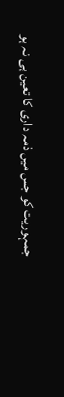جمہوریت کو جس میں ذمہ داری کا تعین ہی نہ ہو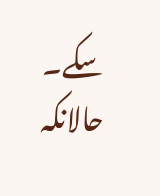سکے۔ حالانکہ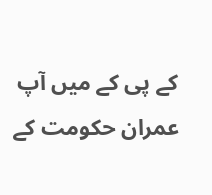کے پی کے میں آپ عمران حکومت کے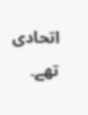اتحادی تھے۔